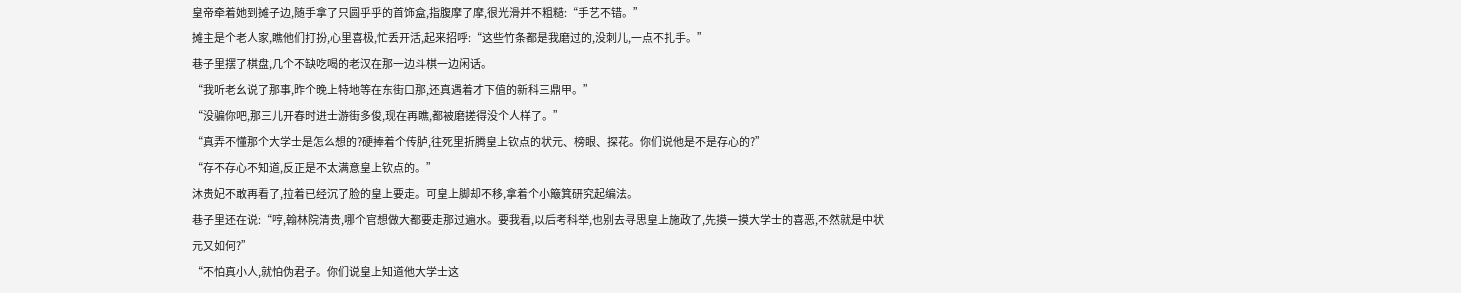皇帝牵着她到摊子边,随手拿了只圆乎乎的首饰盒,指腹摩了摩,很光滑并不粗糙:“手艺不错。”
摊主是个老人家,瞧他们打扮,心里喜极,忙丢开活,起来招呼:“这些竹条都是我磨过的,没刺儿,一点不扎手。”
巷子里摆了棋盘,几个不缺吃喝的老汉在那一边斗棋一边闲话。
“我听老幺说了那事,昨个晚上特地等在东街口那,还真遇着才下值的新科三鼎甲。”
“没骗你吧,那三儿开春时进士游街多俊,现在再瞧,都被磨搓得没个人样了。”
“真弄不懂那个大学士是怎么想的?硬捧着个传胪,往死里折腾皇上钦点的状元、榜眼、探花。你们说他是不是存心的?”
“存不存心不知道,反正是不太满意皇上钦点的。”
沐贵妃不敢再看了,拉着已经沉了脸的皇上要走。可皇上脚却不移,拿着个小簸箕研究起编法。
巷子里还在说:“哼,翰林院清贵,哪个官想做大都要走那过遍水。要我看,以后考科举,也别去寻思皇上施政了,先摸一摸大学士的喜恶,不然就是中状元又如何?”
“不怕真小人,就怕伪君子。你们说皇上知道他大学士这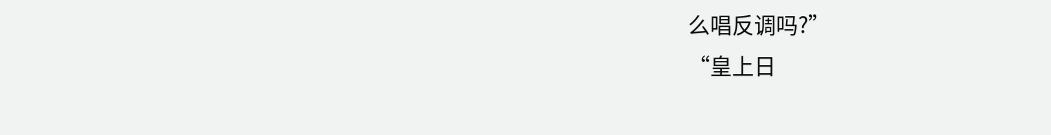么唱反调吗?”
“皇上日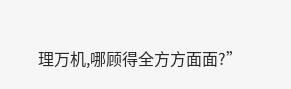理万机,哪顾得全方方面面?”